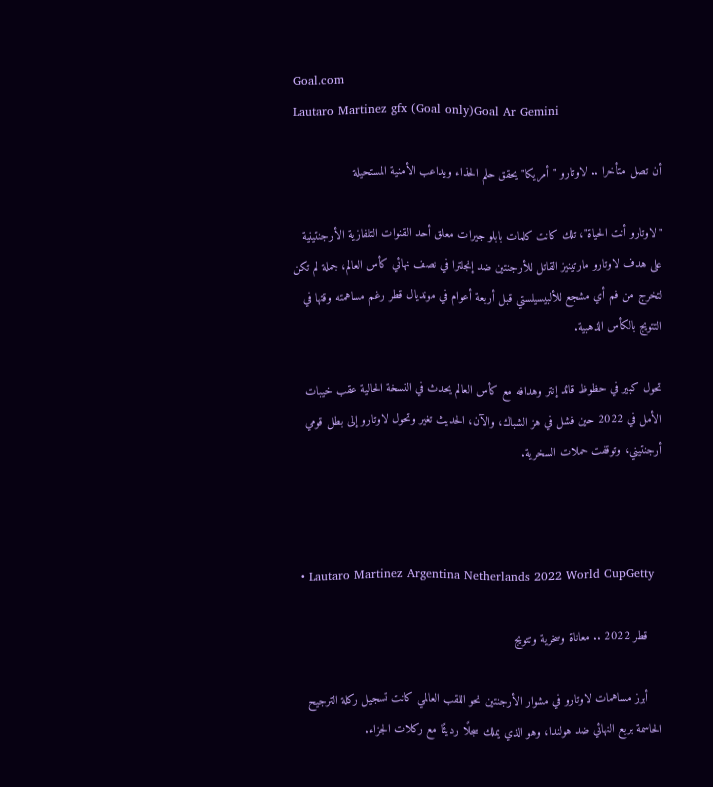Goal.com
Lautaro Martinez gfx (Goal only)Goal Ar Gemini

أن تصل متأخرا .. لاوتارو "أمريكا" يحقق حلم الحذاء ويداعب الأمنية المستحيلة

"لاوتارو أنت الحياة"، تلك كانت كلمات بابلو جيرات معلق أحد القنوات التلفازية الأرجنتينية على هدف لاوتارو مارتينيز القاتل للأرجنتين ضد إنجلترا في نصف نهائي كأس العالم، جملة لم تكن لتخرج من فم أي مشجع للألبيسيلستي قبل أربعة أعوام في مونديال قطر رغم مساهمته وقتها في التتويج بالكأس الذهبية.

تحول كبير في حظوظ قائد إنتر وهدافه مع كأس العالم يحدث في النسخة الحالية عقب خيبات الأمل في 2022 حين فشل في هز الشباك، والآن، الحديث تغير وتحول لاوتارو إلى بطل قومي أرجنتيني، وتوقفت حملات السخرية.



  • Lautaro Martinez Argentina Netherlands 2022 World CupGetty

    قطر 2022 .. معاناة وسخرية وتتويج

    أبرز مساهمات لاوتارو في مشوار الأرجنتين نحو اللقب العالمي كانت تسجيل ركلة الترجيح الحاسمة بربع النهائي ضد هولندا، وهو الذي يملك سجلًا رديئًا مع ركلات الجزاء.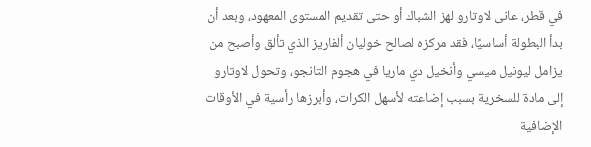في قطر، عانى لاوتارو لهز الشباك أو حتى تقديم المستوى المعهود، وبعد أن بدأ البطولة أساسيًا، فقد مركزه لصالح خوليان ألفاريز الذي تألق وأصبح من يزامل ليونيل ميسي وأنخيل دي ماريا في هجوم التانجو، وتحول لاوتارو إلى مادة للسخرية بسبب إضاعته لأسهل الكرات، وأبرزها رأسية في الأوقات الإضافية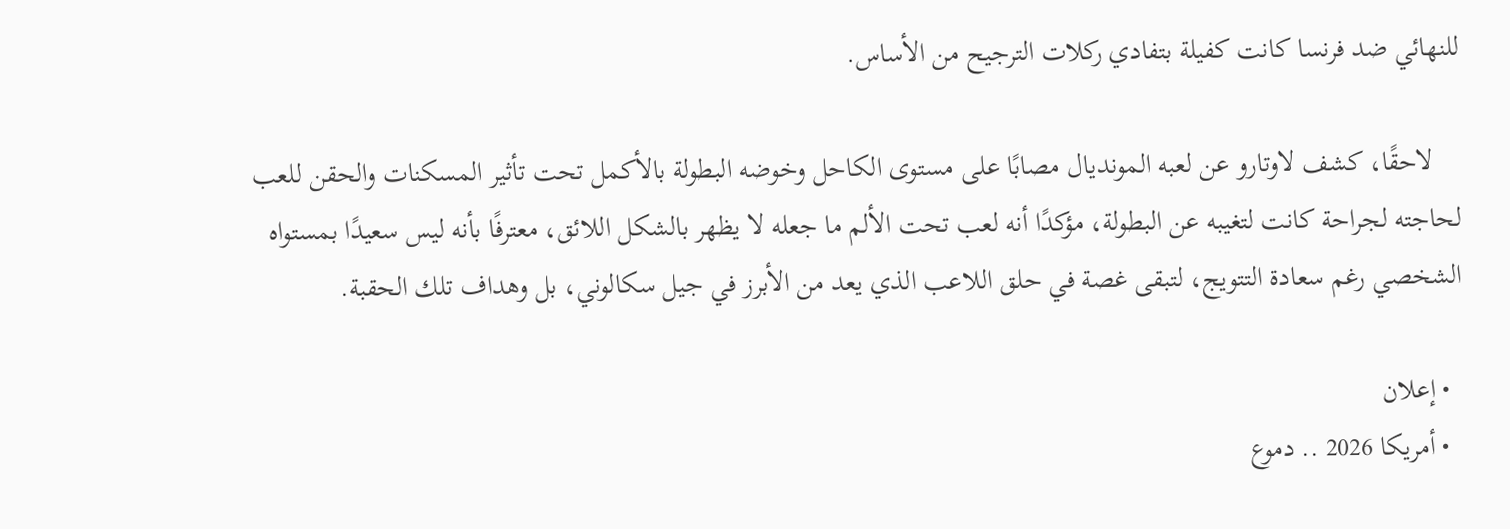للنهائي ضد فرنسا كانت كفيلة بتفادي ركلات الترجيح من الأساس.

    لاحقًا، كشف لاوتارو عن لعبه المونديال مصابًا على مستوى الكاحل وخوضه البطولة بالأكمل تحت تأثير المسكنات والحقن للعب لحاجته لجراحة كانت لتغيبه عن البطولة، مؤكدًا أنه لعب تحت الألم ما جعله لا يظهر بالشكل اللائق، معترفًا بأنه ليس سعيدًا بمستواه الشخصي رغم سعادة التتويج، لتبقى غصة في حلق اللاعب الذي يعد من الأبرز في جيل سكالوني، بل وهداف تلك الحقبة.

  • إعلان
  • أمريكا 2026 .. دموع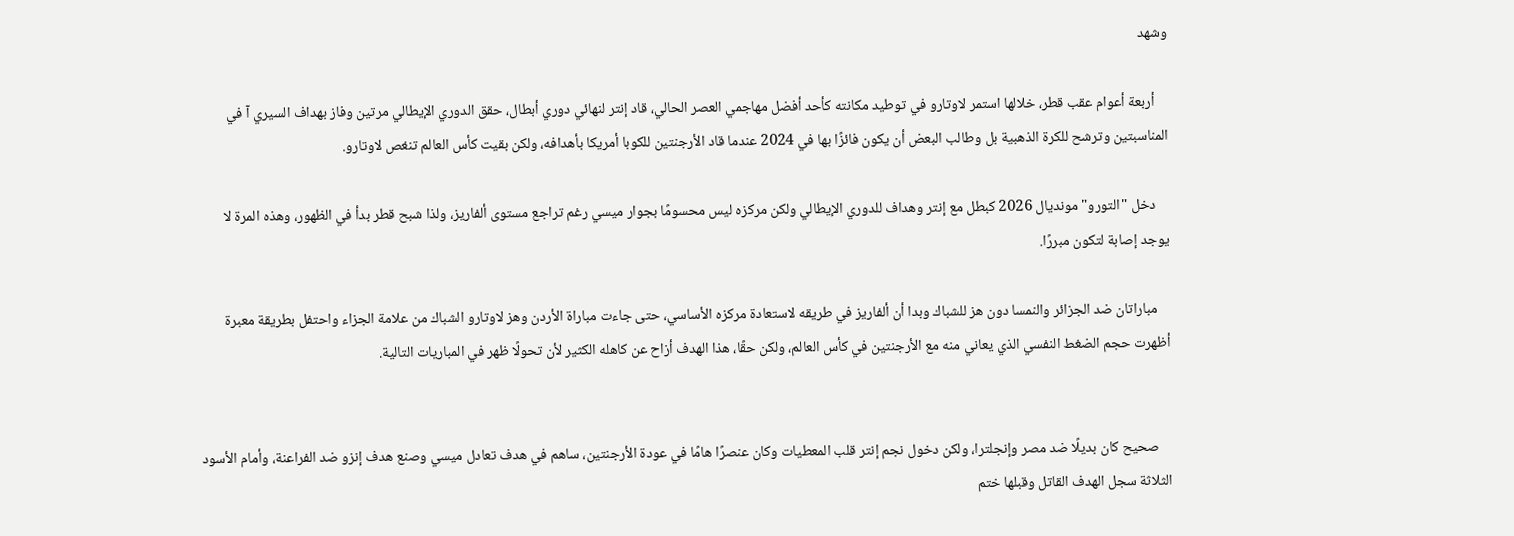وشهد

    أربعة أعوام عقب قطر، خلالها استمر لاوتارو في توطيد مكانته كأحد أفضل مهاجمي العصر الحالي، قاد إنتر لنهائي دوري أبطال، حقق الدوري الإيطالي مرتين وفاز بهداف السيري آ في المناسبتين وترشح للكرة الذهبية بل وطالب البعض أن يكون فائزًا بها في 2024 عندما قاد الأرجنتين للكوبا أمريكا بأهدافه، ولكن بقيت كأس العالم تنغص لاوتارو.

    دخل "التورو" مونديال 2026 كبطل مع إنتر وهداف للدوري الإيطالي ولكن مركزه ليس محسومًا بجوار ميسي رغم تراجع مستوى ألفاريز، ولذا شبح قطر بدأ في الظهور، وهذه المرة لا يوجد إصابة لتكون مبررًا.

    مباراتان ضد الجزائر والنمسا دون هز للشباك وبدا أن ألفاريز في طريقه لاستعادة مركزه الأساسي، حتى جاءت مباراة الأردن وهز لاوتارو الشباك من علامة الجزاء واحتفل بطريقة معبرة أظهرت حجم الضغط النفسي الذي يعاني منه مع الأرجنتين في كأس العالم، ولكن حقًا، هذا الهدف أزاح عن كاهله الكثير لأن تحولًا ظهر في المباريات التالية.


    صحيح كان بديلًا ضد مصر وإنجلترا، ولكن دخول نجم إنتر قلب المعطيات وكان عنصرًا هامًا في عودة الأرجنتين، ساهم في هدف تعادل ميسي وصنع هدف إنزو ضد الفراعنة، وأمام الأسود الثلاثة سجل الهدف القاتل وقبلها ختم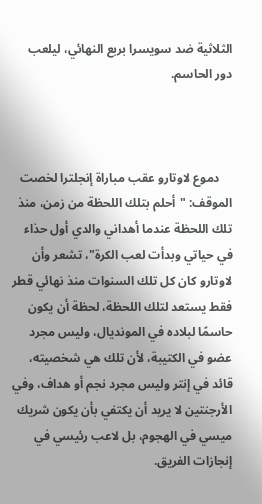الثلاثية ضد سويسرا بربع النهائي، ليلعب دور الحاسم.



    دموع لاوتارو عقب مباراة إنجلترا لخصت الموقف: "أحلم بتلك اللحظة من زمن، منذ تلك اللحظة عندما أهداني والدي أول حذاء في حياتي وبدأت لعب الكرة"، تشعر وأن لاوتارو كان كل تلك السنوات منذ نهائي قطر فقط يستعد لتلك اللحظة، لحظة أن يكون حاسمًا لبلاده في المونديال، وليس مجرد عضو في الكتيبة، لأن تلك هي شخصيته، قائد في إنتر وليس مجرد نجم أو هداف، وفي الأرجنتين لا يريد أن يكتفي بأن يكون شريك ميسي في الهجوم، بل لاعب رئيسي في إنجازات الفريق.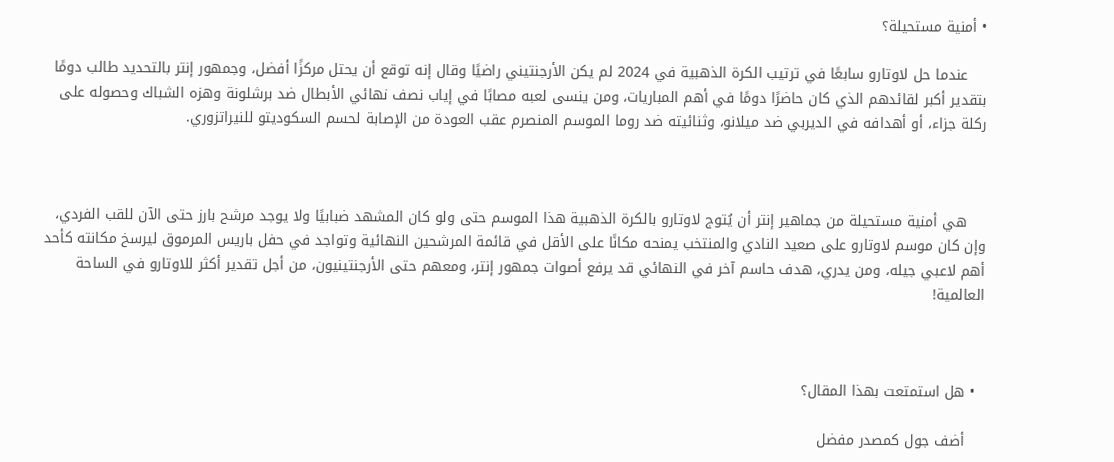• أمنية مستحيلة؟

    عندما حل لاوتارو سابعًا في ترتيب الكرة الذهبية في 2024 لم يكن الأرجنتيني راضيًا وقال إنه توقع أن يحتل مركزًا أفضل، وجمهور إنتر بالتحديد طالب دومًا بتقدير أكبر لقائدهم الذي كان حاضرًا دومًا في أهم المباريات، ومن ينسى لعبه مصابًا في إياب نصف نهائي الأبطال ضد برشلونة وهزه الشباك وحصوله على ركلة جزاء، أو أهدافه في الديربي ضد ميلانو، وثنائيته ضد روما الموسم المنصرم عقب العودة من الإصابة لحسم السكوديتو للنيراتزوري.



    هي أمنية مستحيلة من جماهير إنتر أن يُتوج لاوتارو بالكرة الذهبية هذا الموسم حتى ولو كان المشهد ضبابيًا ولا يوجد مرشح بارز حتى الآن للقب الفردي، وإن كان موسم لاوتارو على صعيد النادي والمنتخب يمنحه مكانًا على الأقل في قائمة المرشحين النهائية وتواجد في حفل باريس المرموق ليرسخ مكانته كأحد أهم لاعبي جيله، ومن يدري، هدف حاسم آخر في النهائي قد يرفع أصوات جمهور إنتر، ومعهم حتى الأرجنتينيون، من أجل تقدير أكثر للاوتارو في الساحة العالمية!



  • هل استمتعت بهذا المقال؟

    أضف جول كمصدر مفضل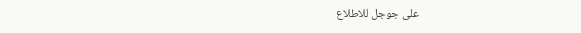على جوجل للاطلاع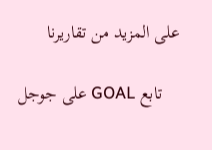على المزيد من تقاريرنا

    تابع GOAL على جوجل